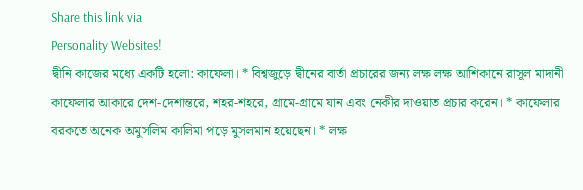Share this link via
Personality Websites!
দ্বীনি কাজের মধ্যে একটি হলো: কাফেলা। * বিশ্বজুড়ে দ্বীনের বার্তা প্রচারের জন্য লক্ষ লক্ষ আশিকানে রাসূল মাদানী কাফেলার আকারে দেশ-দেশান্তরে, শহর-শহরে, গ্রামে-গ্রামে যান এবং নেকীর দাওয়াত প্রচার করেন। * কাফেলার বরকতে অনেক অমুসলিম কালিমা পড়ে মুসলমান হয়েছেন। * লক্ষ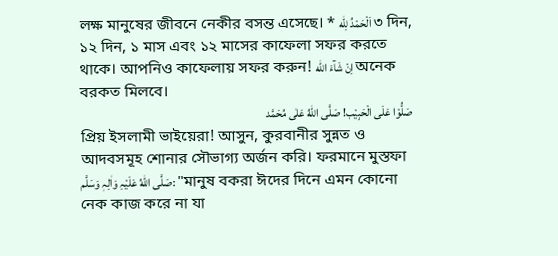লক্ষ মানুষের জীবনে নেকীর বসন্ত এসেছে। * اَلْحَمْدُ لِلّٰه ৩ দিন, ১২ দিন, ১ মাস এবং ১২ মাসের কাফেলা সফর করতে থাকে। আপনিও কাফেলায় সফর করুন! اِنْ شَآءَ الله অনেক বরকত মিলবে।
صَلُّوْا عَلَی الْحَبِیْب! صَلَّی اللهُ عَلٰی مُحَمَّد
প্রিয় ইসলামী ভাইয়েরা! আসুন, কুরবানীর সুন্নত ও আদবসমূহ শোনার সৌভাগ্য অর্জন করি। ফরমানে মুস্তফা صَلَّی اللهُ عَلَیْہِ وَاٰلِہٖ وَسَلَّم: "মানুষ বকরা ঈদের দিনে এমন কোনো নেক কাজ করে না যা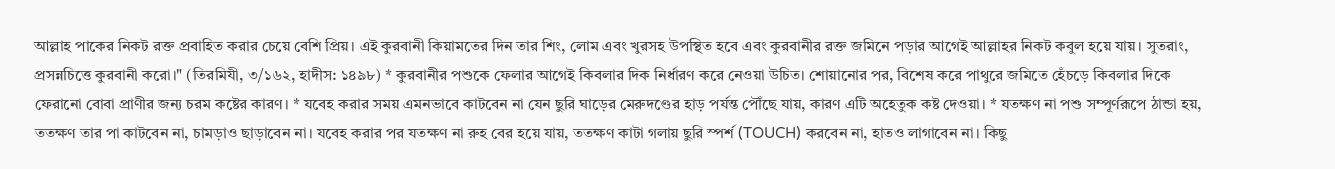আল্লাহ পাকের নিকট রক্ত প্রবাহিত করার চেয়ে বেশি প্রিয়। এই কুরবানী কিয়ামতের দিন তার শিং, লোম এবং খুরসহ উপস্থিত হবে এবং কুরবানীর রক্ত জমিনে পড়ার আগেই আল্লাহর নিকট কবুল হয়ে যায়। সুতরাং, প্রসন্নচিত্তে কুরবানী করো।" (তিরমিযী, ৩/১৬২, হাদীস: ১৪৯৮) * কুরবানীর পশুকে ফেলার আগেই কিবলার দিক নির্ধারণ করে নেওয়া উচিত। শোয়ানোর পর, বিশেষ করে পাথুরে জমিতে হেঁচড়ে কিবলার দিকে ফেরানো বোবা প্রাণীর জন্য চরম কষ্টের কারণ। * যবেহ করার সময় এমনভাবে কাটবেন না যেন ছুরি ঘাড়ের মেরুদণ্ডের হাড় পর্যন্ত পৌঁছে যায়, কারণ এটি অহেতুক কষ্ট দেওয়া। * যতক্ষণ না পশু সম্পূর্ণরূপে ঠান্ডা হয়, ততক্ষণ তার পা কাটবেন না, চামড়াও ছাড়াবেন না। যবেহ করার পর যতক্ষণ না রুহ বের হয়ে যায়, ততক্ষণ কাটা গলায় ছুরি স্পর্শ (TOUCH) করবেন না, হাতও লাগাবেন না। কিছু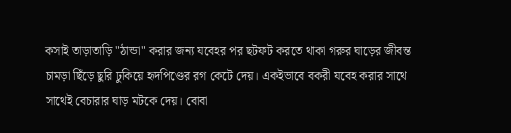কসাই তাড়াতাড়ি "ঠান্ডা" করার জন্য যবেহর পর ছটফট করতে থাকা গরুর ঘাড়ের জীবন্ত চামড়া ছিঁড়ে ছুরি ঢুকিয়ে হৃদপিণ্ডের রগ কেটে দেয়। একইভাবে বকরী যবেহ করার সাথে সাথেই বেচারার ঘাড় মটকে দেয়। বোবা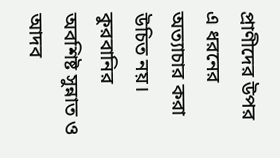প্রাণীদের উপর এ ধরনের অত্যাচার করা উচিত নয়।
কুরবানির অবশিষ্ট সুন্নাত ও আদব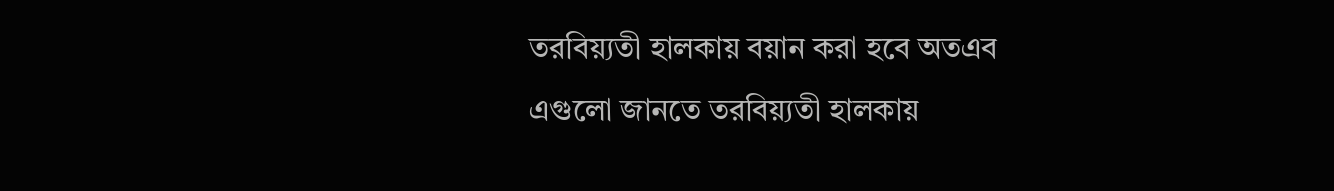তরবিয়্যতী হালকায় বয়ান করা হবে অতএব এগুলো জানতে তরবিয়্যতী হালকায়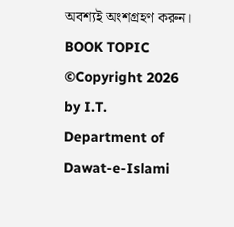অবশ্যই অংশগ্রহণ করুন।
BOOK TOPIC
©Copyright 2026 by I.T. Department of Dawat-e-Islami